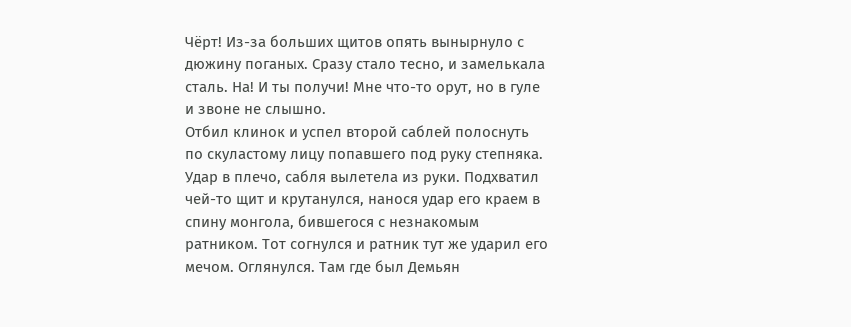Чёрт! Из-за больших щитов опять вынырнуло с дюжину поганых. Сразу стало тесно, и замелькала сталь. На! И ты получи! Мне что-то орут, но в гуле и звоне не слышно.
Отбил клинок и успел второй саблей полоснуть по скуластому лицу попавшего под руку степняка. Удар в плечо, сабля вылетела из руки. Подхватил чей-то щит и крутанулся, нанося удар его краем в спину монгола, бившегося с незнакомым ратником. Тот согнулся и ратник тут же ударил его мечом. Оглянулся. Там где был Демьян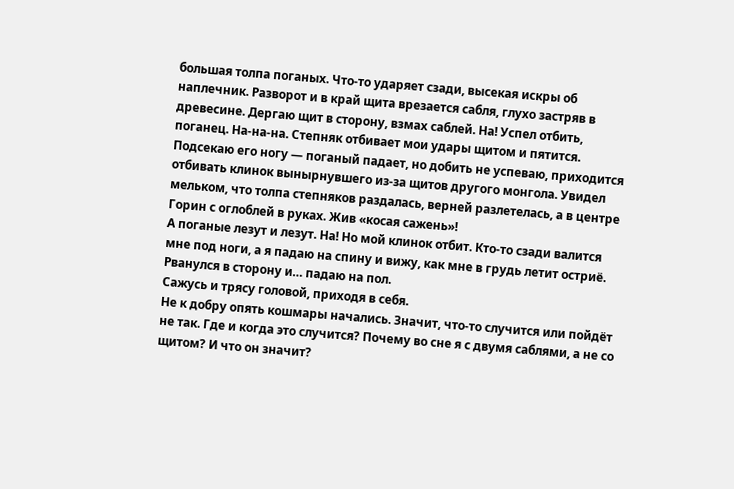большая толпа поганых. Что-то ударяет сзади, высекая искры об наплечник. Разворот и в край щита врезается сабля, глухо застряв в древесине. Дергаю щит в сторону, взмах саблей. На! Успел отбить, поганец. На-на-на. Степняк отбивает мои удары щитом и пятится. Подсекаю его ногу — поганый падает, но добить не успеваю, приходится отбивать клинок вынырнувшего из-за щитов другого монгола. Увидел мельком, что толпа степняков раздалась, верней разлетелась, а в центре Горин с оглоблей в руках. Жив «косая сажень»!
А поганые лезут и лезут. На! Но мой клинок отбит. Кто-то сзади валится мне под ноги, а я падаю на спину и вижу, как мне в грудь летит остриё. Рванулся в сторону и… падаю на пол.
Сажусь и трясу головой, приходя в себя.
Не к добру опять кошмары начались. Значит, что-то случится или пойдёт не так. Где и когда это случится? Почему во сне я с двумя саблями, а не со щитом? И что он значит?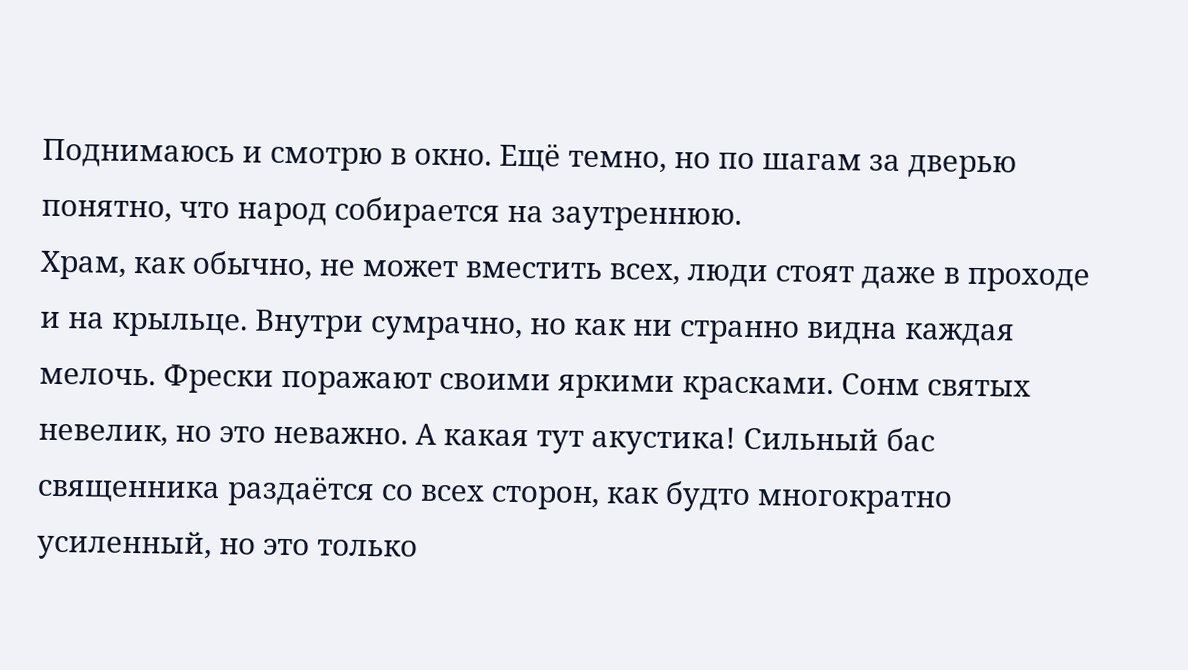Поднимаюсь и смотрю в окно. Ещё темно, но по шагам за дверью понятно, что народ собирается на заутреннюю.
Храм, как обычно, не может вместить всех, люди стоят даже в проходе и на крыльце. Внутри сумрачно, но как ни странно видна каждая мелочь. Фрески поражают своими яркими красками. Сонм святых невелик, но это неважно. А какая тут акустика! Сильный бас священника раздаётся со всех сторон, как будто многократно усиленный, но это только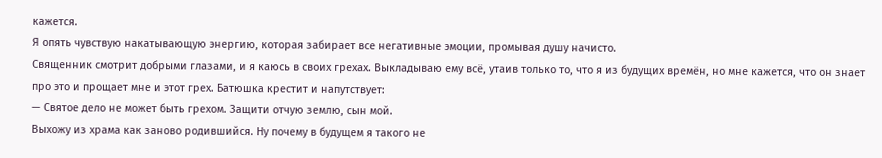кажется.
Я опять чувствую накатывающую энергию, которая забирает все негативные эмоции, промывая душу начисто.
Священник смотрит добрыми глазами, и я каюсь в своих грехах. Выкладываю ему всё, утаив только то, что я из будущих времён, но мне кажется, что он знает про это и прощает мне и этот грех. Батюшка крестит и напутствует:
— Святое дело не может быть грехом. Защити отчую землю, сын мой.
Выхожу из храма как заново родившийся. Ну почему в будущем я такого не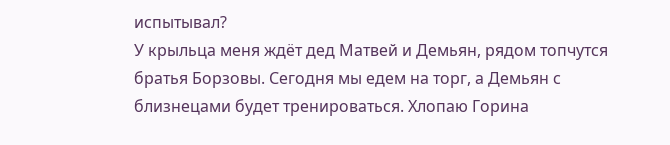испытывал?
У крыльца меня ждёт дед Матвей и Демьян, рядом топчутся братья Борзовы. Сегодня мы едем на торг, а Демьян с близнецами будет тренироваться. Хлопаю Горина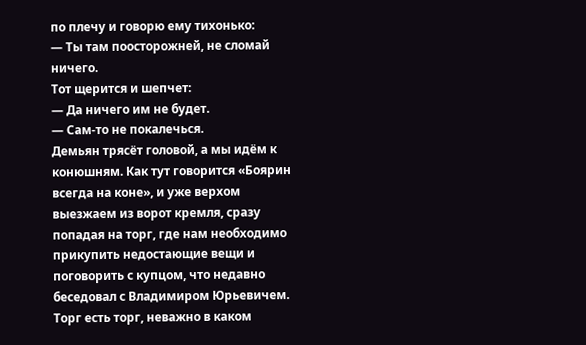по плечу и говорю ему тихонько:
— Ты там поосторожней, не сломай ничего.
Тот щерится и шепчет:
— Да ничего им не будет.
— Сам-то не покалечься.
Демьян трясёт головой, а мы идём к конюшням. Как тут говорится «Боярин всегда на коне», и уже верхом выезжаем из ворот кремля, сразу попадая на торг, где нам необходимо прикупить недостающие вещи и поговорить с купцом, что недавно беседовал с Владимиром Юрьевичем.
Торг есть торг, неважно в каком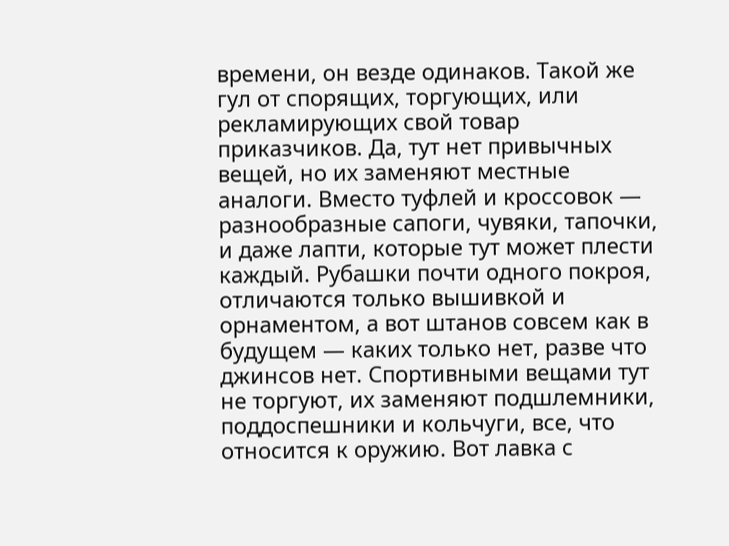времени, он везде одинаков. Такой же гул от спорящих, торгующих, или рекламирующих свой товар приказчиков. Да, тут нет привычных вещей, но их заменяют местные аналоги. Вместо туфлей и кроссовок — разнообразные сапоги, чувяки, тапочки, и даже лапти, которые тут может плести каждый. Рубашки почти одного покроя, отличаются только вышивкой и орнаментом, а вот штанов совсем как в будущем — каких только нет, разве что джинсов нет. Спортивными вещами тут не торгуют, их заменяют подшлемники, поддоспешники и кольчуги, все, что относится к оружию. Вот лавка с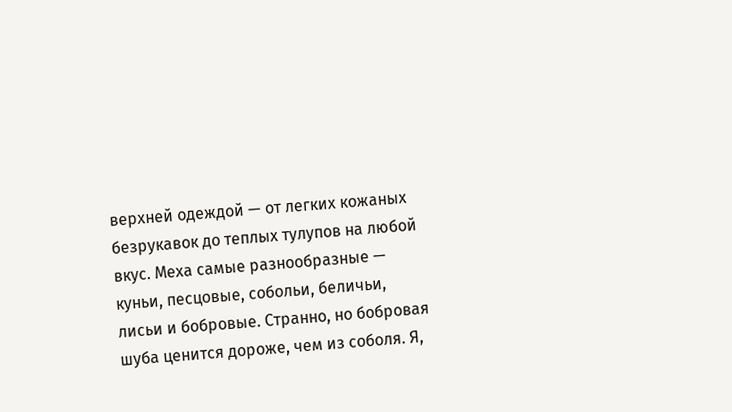верхней одеждой — от легких кожаных безрукавок до теплых тулупов на любой вкус. Меха самые разнообразные — куньи, песцовые, собольи, беличьи, лисьи и бобровые. Странно, но бобровая шуба ценится дороже, чем из соболя. Я,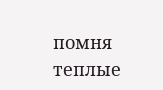помня теплые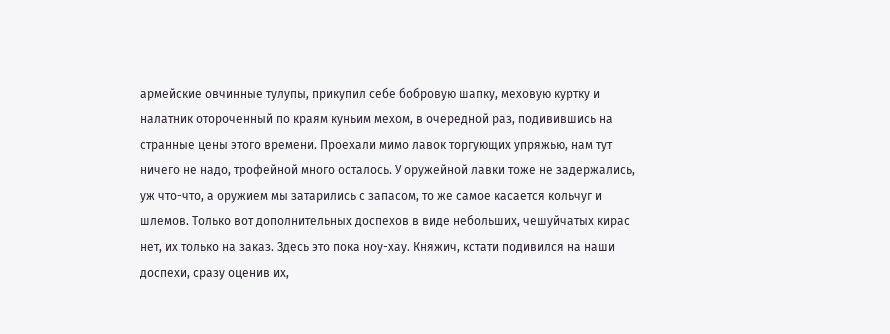армейские овчинные тулупы, прикупил себе бобровую шапку, меховую куртку и налатник отороченный по краям куньим мехом, в очередной раз, подивившись на странные цены этого времени. Проехали мимо лавок торгующих упряжью, нам тут ничего не надо, трофейной много осталось. У оружейной лавки тоже не задержались, уж что-что, а оружием мы затарились с запасом, то же самое касается кольчуг и шлемов. Только вот дополнительных доспехов в виде небольших, чешуйчатых кирас нет, их только на заказ. Здесь это пока ноу-хау. Княжич, кстати подивился на наши доспехи, сразу оценив их,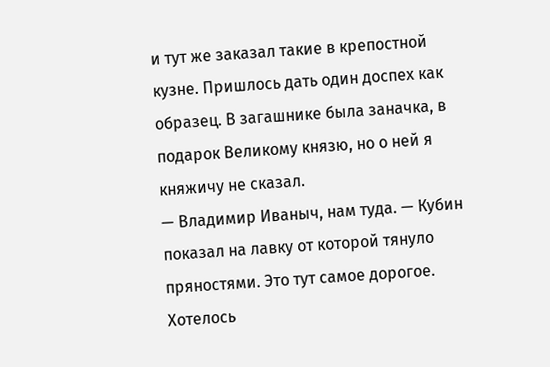и тут же заказал такие в крепостной кузне. Пришлось дать один доспех как образец. В загашнике была заначка, в подарок Великому князю, но о ней я княжичу не сказал.
— Владимир Иваныч, нам туда. — Кубин показал на лавку от которой тянуло пряностями. Это тут самое дорогое. Хотелось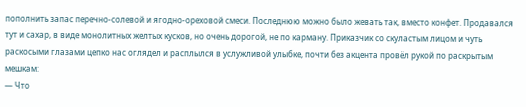пополнить запас перечно-солевой и ягодно-ореховой смеси. Последнюю можно было жевать так, вместо конфет. Продавался тут и сахар, в виде монолитных желтых кусков, но очень дорогой, не по карману. Приказчик со скуластым лицом и чуть раскосыми глазами цепко нас оглядел и расплылся в услужливой улыбке, почти без акцента провёл рукой по раскрытым мешкам:
— Что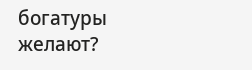богатуры желают?